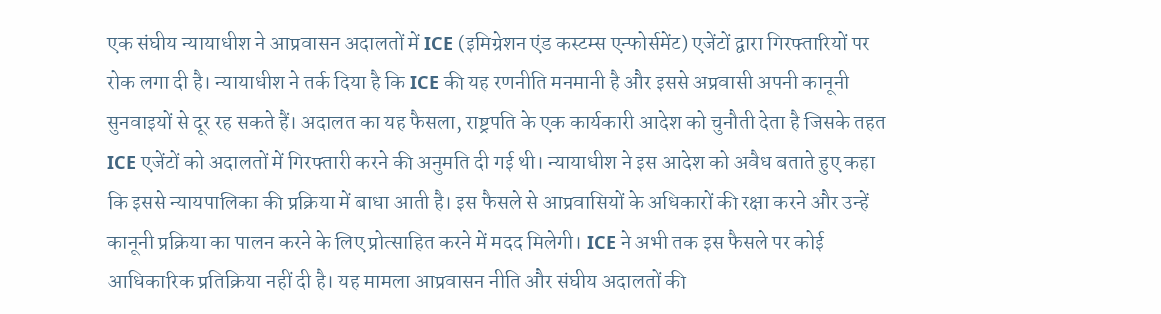एक संघीय न्यायाधीश ने आप्रवासन अदालतों में ICE (इमिग्रेशन एंड कस्टम्स एन्फोर्समेंट) एजेंटों द्वारा गिरफ्तारियों पर रोक लगा दी है। न्यायाधीश ने तर्क दिया है कि ICE की यह रणनीति मनमानी है और इससे अप्रवासी अपनी कानूनी सुनवाइयों से दूर रह सकते हैं। अदालत का यह फैसला, राष्ट्रपति के एक कार्यकारी आदेश को चुनौती देता है जिसके तहत ICE एजेंटों को अदालतों में गिरफ्तारी करने की अनुमति दी गई थी। न्यायाधीश ने इस आदेश को अवैध बताते हुए कहा कि इससे न्यायपालिका की प्रक्रिया में बाधा आती है। इस फैसले से आप्रवासियों के अधिकारों की रक्षा करने और उन्हें कानूनी प्रक्रिया का पालन करने के लिए प्रोत्साहित करने में मदद मिलेगी। ICE ने अभी तक इस फैसले पर कोई आधिकारिक प्रतिक्रिया नहीं दी है। यह मामला आप्रवासन नीति और संघीय अदालतों की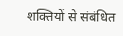शक्तियों से संबंधित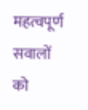महत्वपूर्ण सवालों को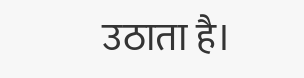उठाता है।